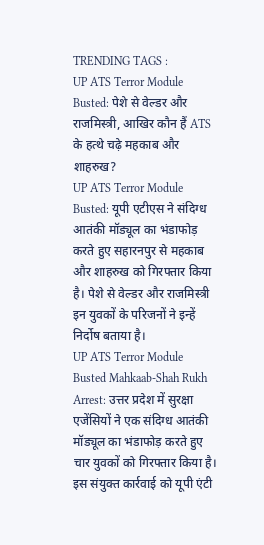TRENDING TAGS :
UP ATS Terror Module Busted: पेशे से वेल्डर और राजमिस्त्री, आखिर कौन हैं ATS के हत्थे चढ़े महकाब और शाहरुख?
UP ATS Terror Module Busted: यूपी एटीएस ने संदिग्ध आतंकी मॉड्यूल का भंडाफोड़ करते हुए सहारनपुर से महकाब और शाहरुख को गिरफ्तार किया है। पेशे से वेल्डर और राजमिस्त्री इन युवकों के परिजनों ने इन्हें निर्दोष बताया है।
UP ATS Terror Module Busted Mahkaab-Shah Rukh Arrest: उत्तर प्रदेश में सुरक्षा एजेंसियों ने एक संदिग्ध आतंकी मॉड्यूल का भंडाफोड़ करते हुए चार युवकों को गिरफ्तार किया है। इस संयुक्त कार्रवाई को यूपी एंटी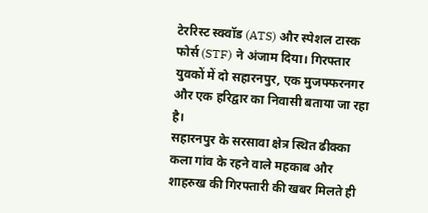टेररिस्ट स्क्वॉड (ATS) और स्पेशल टास्क फोर्स (STF) ने अंजाम दिया। गिरफ्तार युवकों में दो सहारनपुर, एक मुजफ्फरनगर और एक हरिद्वार का निवासी बताया जा रहा है।
सहारनपुर के सरसावा क्षेत्र स्थित ढीक्का कला गांव के रहने वाले महकाब और शाहरुख की गिरफ्तारी की खबर मिलते ही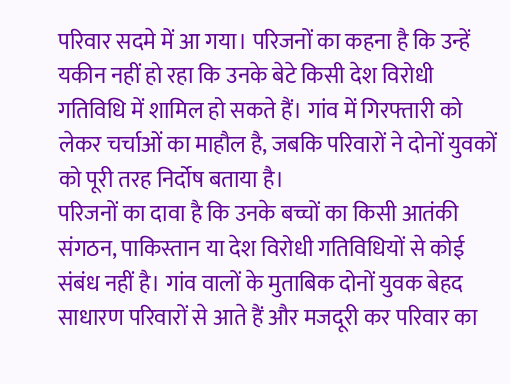परिवार सदमे में आ गया। परिजनों का कहना है कि उन्हें यकीन नहीं हो रहा कि उनके बेटे किसी देश विरोधी गतिविधि में शामिल हो सकते हैं। गांव में गिरफ्तारी को लेकर चर्चाओं का माहौल है, जबकि परिवारों ने दोनों युवकों को पूरी तरह निर्दोष बताया है।
परिजनों का दावा है कि उनके बच्चों का किसी आतंकी संगठन, पाकिस्तान या देश विरोधी गतिविधियों से कोई संबंध नहीं है। गांव वालों के मुताबिक दोनों युवक बेहद साधारण परिवारों से आते हैं और मजदूरी कर परिवार का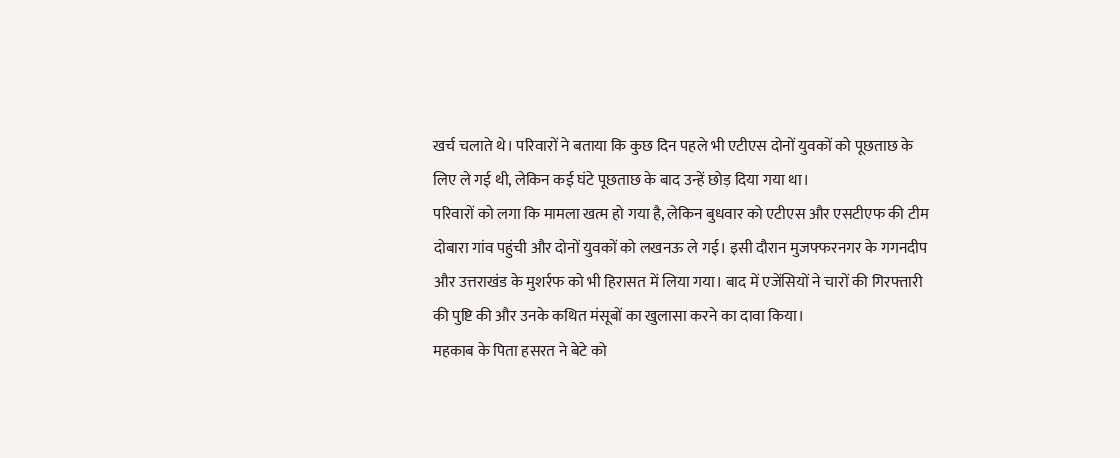खर्च चलाते थे। परिवारों ने बताया कि कुछ दिन पहले भी एटीएस दोनों युवकों को पूछताछ के लिए ले गई थी, लेकिन कई घंटे पूछताछ के बाद उन्हें छोड़ दिया गया था।
परिवारों को लगा कि मामला खत्म हो गया है, लेकिन बुधवार को एटीएस और एसटीएफ की टीम दोबारा गांव पहुंची और दोनों युवकों को लखनऊ ले गई। इसी दौरान मुजफ्फरनगर के गगनदीप और उत्तराखंड के मुशर्रफ को भी हिरासत में लिया गया। बाद में एजेंसियों ने चारों की गिरफ्तारी की पुष्टि की और उनके कथित मंसूबों का खुलासा करने का दावा किया।
महकाब के पिता हसरत ने बेटे को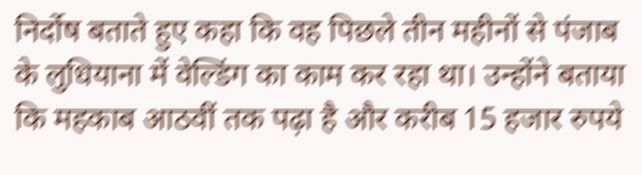निर्दोष बताते हुए कहा कि वह पिछले तीन महीनों से पंजाब के लुधियाना में वेल्डिंग का काम कर रहा था। उन्होंने बताया कि महकाब आठवीं तक पढ़ा है और करीब 15 हजार रुपये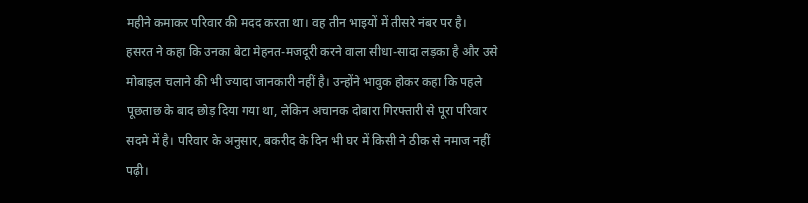महीने कमाकर परिवार की मदद करता था। वह तीन भाइयों में तीसरे नंबर पर है।
हसरत ने कहा कि उनका बेटा मेहनत-मजदूरी करने वाला सीधा-सादा लड़का है और उसे मोबाइल चलाने की भी ज्यादा जानकारी नहीं है। उन्होंने भावुक होकर कहा कि पहले पूछताछ के बाद छोड़ दिया गया था, लेकिन अचानक दोबारा गिरफ्तारी से पूरा परिवार सदमे में है। परिवार के अनुसार, बकरीद के दिन भी घर में किसी ने ठीक से नमाज नहीं पढ़ी।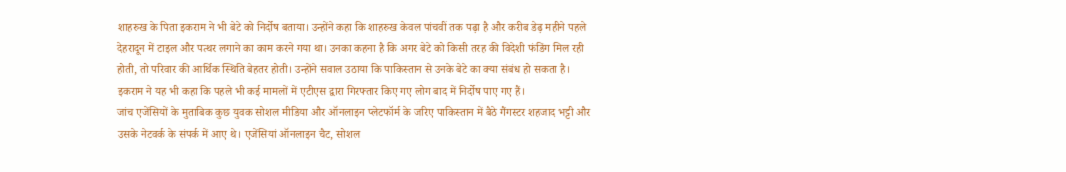शाहरुख के पिता इकराम ने भी बेटे को निर्दोष बताया। उन्होंने कहा कि शाहरुख केवल पांचवीं तक पढ़ा है और करीब डेढ़ महीने पहले देहरादून में टाइल और पत्थर लगाने का काम करने गया था। उनका कहना है कि अगर बेटे को किसी तरह की विदेशी फंडिंग मिल रही होती, तो परिवार की आर्थिक स्थिति बेहतर होती। उन्होंने सवाल उठाया कि पाकिस्तान से उनके बेटे का क्या संबंध हो सकता है।
इकराम ने यह भी कहा कि पहले भी कई मामलों में एटीएस द्वारा गिरफ्तार किए गए लोग बाद में निर्दोष पाए गए हैं।
जांच एजेंसियों के मुताबिक कुछ युवक सोशल मीडिया और ऑनलाइन प्लेटफॉर्म के जरिए पाकिस्तान में बैठे गैंगस्टर शहजाद भट्टी और उसके नेटवर्क के संपर्क में आए थे। एजेंसियां ऑनलाइन चैट, सोशल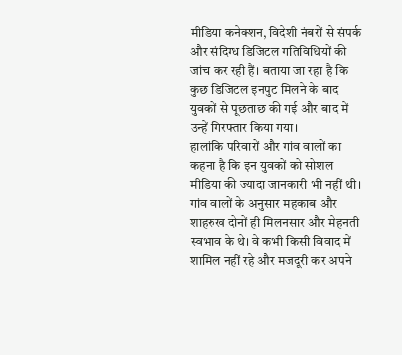मीडिया कनेक्शन, विदेशी नंबरों से संपर्क और संदिग्ध डिजिटल गतिविधियों की जांच कर रही हैं। बताया जा रहा है कि कुछ डिजिटल इनपुट मिलने के बाद युवकों से पूछताछ की गई और बाद में उन्हें गिरफ्तार किया गया।
हालांकि परिवारों और गांव वालों का कहना है कि इन युवकों को सोशल मीडिया की ज्यादा जानकारी भी नहीं थी। गांव वालों के अनुसार महकाब और शाहरुख दोनों ही मिलनसार और मेहनती स्वभाव के थे। वे कभी किसी विवाद में शामिल नहीं रहे और मजदूरी कर अपने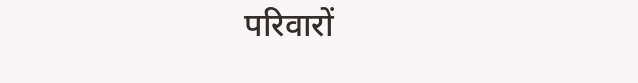परिवारों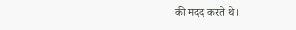की मदद करते थे।